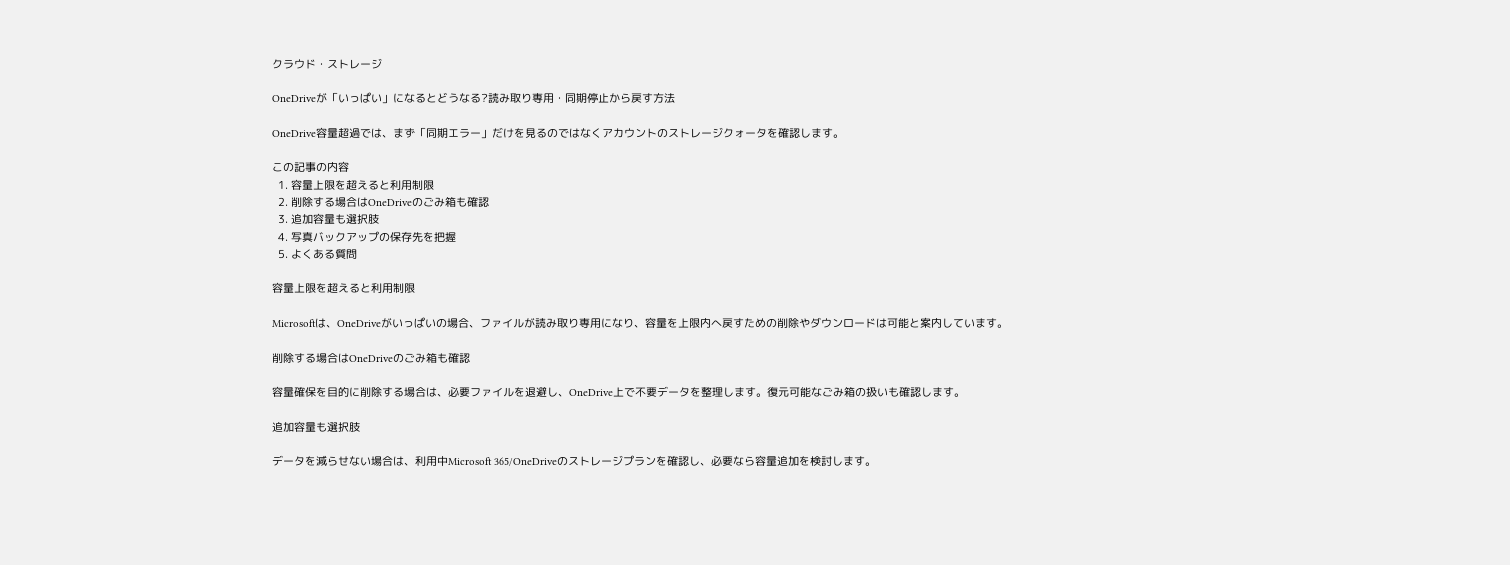クラウド・ストレージ

OneDriveが「いっぱい」になるとどうなる?読み取り専用・同期停止から戻す方法

OneDrive容量超過では、まず「同期エラー」だけを見るのではなくアカウントのストレージクォータを確認します。

この記事の内容
  1. 容量上限を超えると利用制限
  2. 削除する場合はOneDriveのごみ箱も確認
  3. 追加容量も選択肢
  4. 写真バックアップの保存先を把握
  5. よくある質問

容量上限を超えると利用制限

Microsoftは、OneDriveがいっぱいの場合、ファイルが読み取り専用になり、容量を上限内へ戻すための削除やダウンロードは可能と案内しています。

削除する場合はOneDriveのごみ箱も確認

容量確保を目的に削除する場合は、必要ファイルを退避し、OneDrive上で不要データを整理します。復元可能なごみ箱の扱いも確認します。

追加容量も選択肢

データを減らせない場合は、利用中Microsoft 365/OneDriveのストレージプランを確認し、必要なら容量追加を検討します。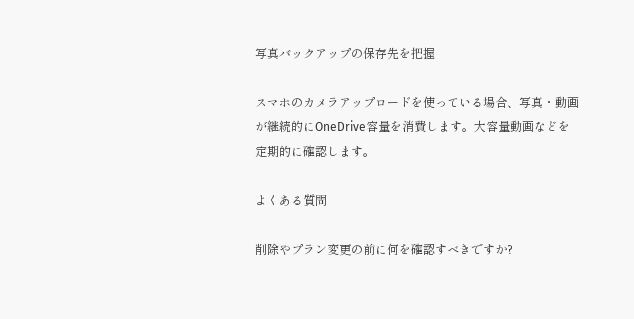写真バックアップの保存先を把握

スマホのカメラアップロードを使っている場合、写真・動画が継続的にOneDrive容量を消費します。大容量動画などを定期的に確認します。

よくある質問

削除やプラン変更の前に何を確認すべきですか?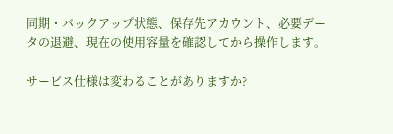同期・バックアップ状態、保存先アカウント、必要データの退避、現在の使用容量を確認してから操作します。

サービス仕様は変わることがありますか?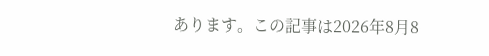あります。この記事は2026年8月8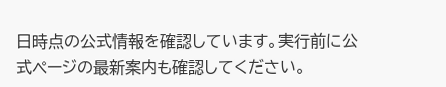日時点の公式情報を確認しています。実行前に公式ページの最新案内も確認してください。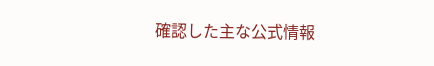確認した主な公式情報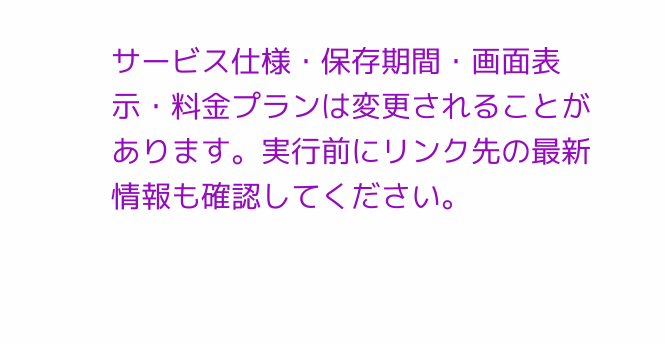サービス仕様・保存期間・画面表示・料金プランは変更されることがあります。実行前にリンク先の最新情報も確認してください。